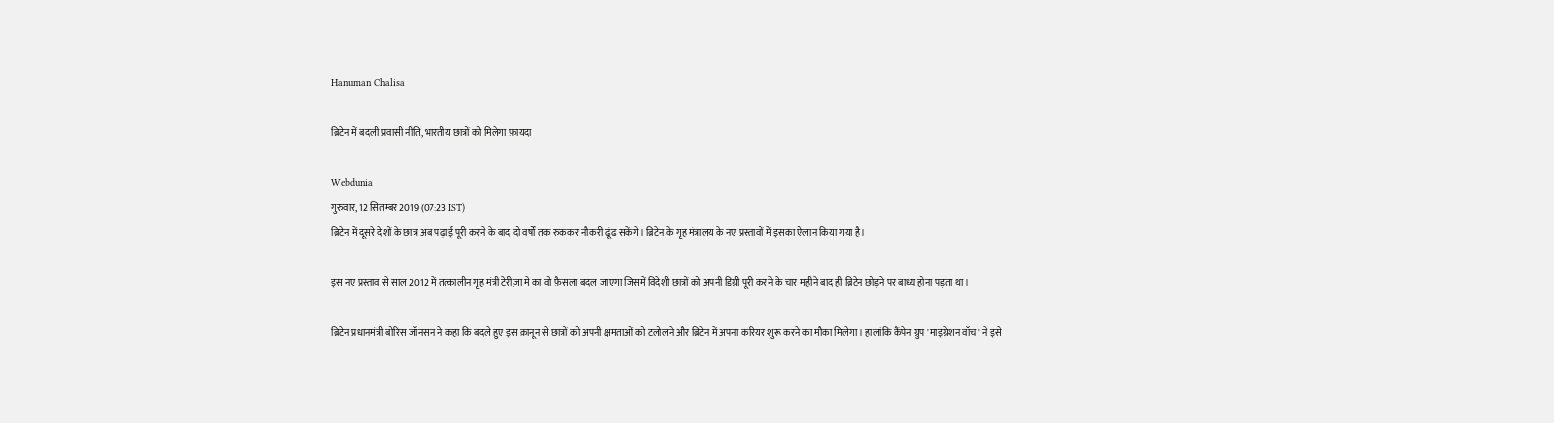Hanuman Chalisa

ब्रिटेन में बदली प्रवासी नीति, भारतीय छात्रों को मिलेगा फ़ायदा

Webdunia
गुरुवार, 12 सितम्बर 2019 (07:23 IST)
ब्रिटेन में दूसरे देशों के छात्र अब पढ़ाई पूरी करने के बाद दो वर्षों तक रुककर नौकरी ढूंढ सकेंगे। ब्रिटेन के गृह मंत्रालय के नए प्रस्तावों में इसका ऐलान किया गया है।

इस नए प्रस्ताव से साल 2012 में तत्कालीन गृह मंत्री टेरीज़ा मे का वो फ़ैसला बदल जाएगा जिसमें विदेशी छात्रों को अपनी डिग्री पूरी करने के चार महीने बाद ही ब्रिटेन छोड़ने पर बाध्य होना पड़ता था।

ब्रिटेन प्रधानमंत्री बोरिस जॉनसन ने कहा कि बदले हुए इस क़ानून से छात्रों को अपनी क्षमताओं को टलोलने और ब्रिटेन में अपना करियर शुरू करने का मौका मिलेगा। हालांकि कैंपेन ग्रुप 'माइग्रेशन वॉच' ने इसे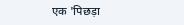एक 'पिछड़ा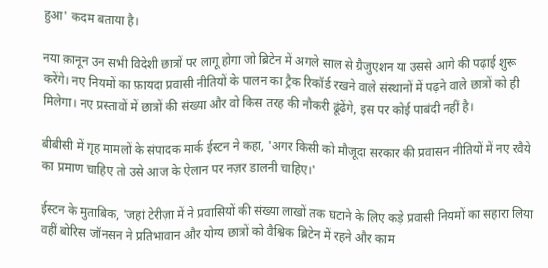हुआ' कदम बताया है।

नया क़ानून उन सभी विदेशी छात्रों पर लागू होगा जो ब्रिटेन में अगले साल से ग्रैजुएशन या उससे आगे की पढ़ाई शुरू करेंगे। नए नियमों का फ़ायदा प्रवासी नीतियों के पालन का ट्रैक रिकॉर्ड रखने वाले संस्थानों में पढ़ने वाले छात्रों को ही मिलेगा। नए प्रस्तावों में छात्रों की संख्या और वो किस तरह की नौकरी ढूंढेंगे, इस पर कोई पाबंदी नहीं है।

बीबीसी में गृह मामलों के संपादक मार्क ईस्टन ने कहा, 'अगर किसी को मौजूदा सरकार की प्रवासन नीतियों में नए रवैये का प्रमाण चाहिए तो उसे आज के ऐलान पर नज़र डालनी चाहिए।'

ईस्टन के मुताबिक, 'जहां टेरीज़ा में ने प्रवासियों की संख्या लाखों तक घटाने के लिए कड़े प्रवासी नियमों का सहारा लिया वहीं बोरिस जॉनसन ने प्रतिभावान और योग्य छात्रों को वैश्विक ब्रिटेन में रहने और काम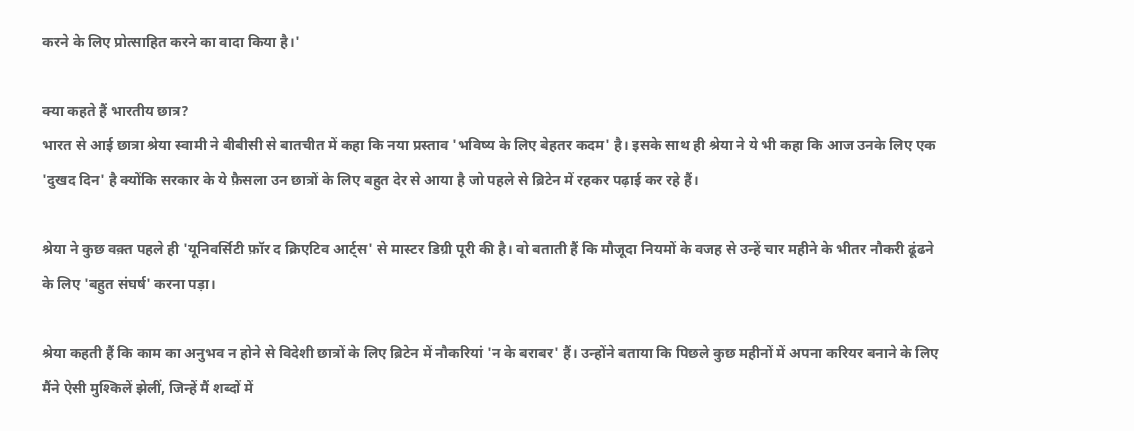करने के लिए प्रोत्साहित करने का वादा किया है।'

क्या कहते हैं भारतीय छात्र?
भारत से आई छात्रा श्रेया स्वामी ने बीबीसी से बातचीत में कहा कि नया प्रस्ताव 'भविष्य के लिए बेहतर कदम' है। इसके साथ ही श्रेया ने ये भी कहा कि आज उनके लिए एक 'दुखद दिन' है क्योंकि सरकार के ये फ़ैसला उन छात्रों के लिए बहुत देर से आया है जो पहले से ब्रिटेन में रहकर पढ़ाई कर रहे हैं।

श्रेया ने कुछ वक़्त पहले ही 'यूनिवर्सिटी फ़ॉर द क्रिएटिव आर्ट्स' से मास्टर डिग्री पूरी की है। वो बताती हैं कि मौजूदा नियमों के वजह से उन्हें चार महीने के भीतर नौकरी ढूंढने के लिए 'बहुत संघर्ष' करना पड़ा।

श्रेया कहती हैं कि काम का अनुभव न होने से विदेशी छात्रों के लिए ब्रिटेन में नौकरियां 'न के बराबर' हैं। उन्होंने बताया कि पिछले कुछ महीनों में अपना करियर बनाने के लिए मैंने ऐसी मुश्किलें झेलीं, जिन्हें मैं शब्दों में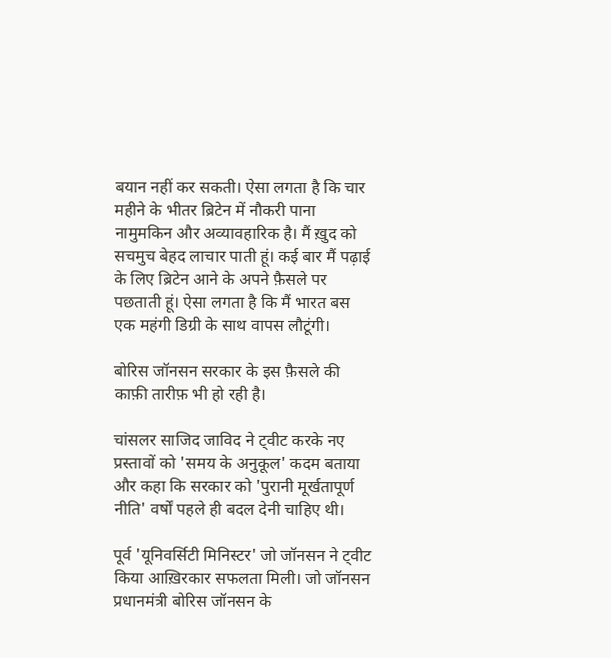बयान नहीं कर सकती। ऐसा लगता है कि चार महीने के भीतर ब्रिटेन में नौकरी पाना नामुमकिन और अव्यावहारिक है। मैं ख़ुद को सचमुच बेहद लाचार पाती हूं। कई बार मैं पढ़ाई के लिए ब्रिटेन आने के अपने फ़ैसले पर पछताती हूं। ऐसा लगता है कि मैं भारत बस एक महंगी डिग्री के साथ वापस लौटूंगी।

बोरिस जॉनसन सरकार के इस फ़ैसले की काफ़ी तारीफ़ भी हो रही है।

चांसलर साजिद जाविद ने ट्वीट करके नए प्रस्तावों को 'समय के अनुकूल' कदम बताया और कहा कि सरकार को 'पुरानी मूर्खतापूर्ण नीति' वर्षों पहले ही बदल देनी चाहिए थी।

पूर्व 'यूनिवर्सिटी मिनिस्टर' जो जॉनसन ने ट्वीट किया आख़िरकार सफलता मिली। जो जॉनसन प्रधानमंत्री बोरिस जॉनसन के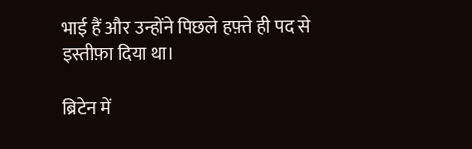भाई हैं और उन्होंने पिछले हफ़्ते ही पद से इस्तीफ़ा दिया था।

ब्रिटेन में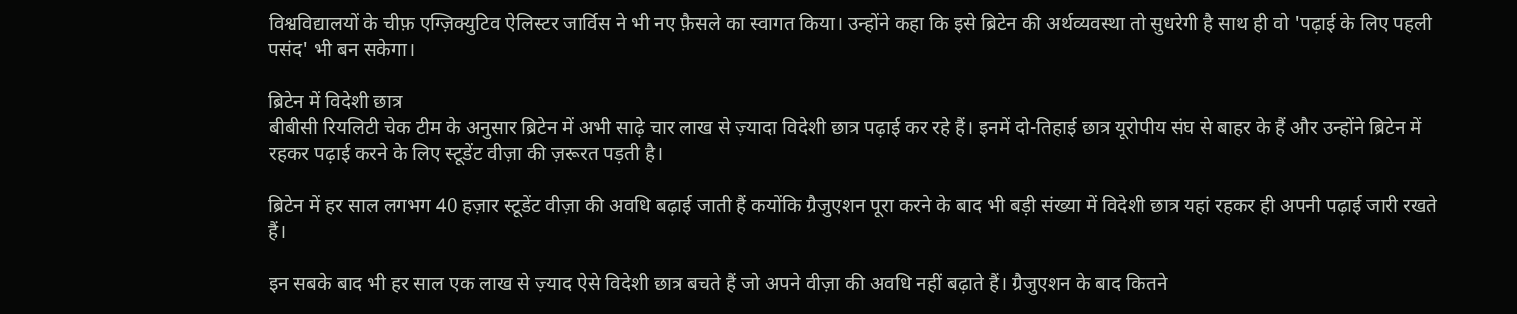विश्वविद्यालयों के चीफ़ एग्ज़िक्युटिव ऐलिस्टर जार्विस ने भी नए फ़ैसले का स्वागत किया। उन्होंने कहा कि इसे ब्रिटेन की अर्थव्यवस्था तो सुधरेगी है साथ ही वो 'पढ़ाई के लिए पहली पसंद' भी बन सकेगा।

ब्रिटेन में विदेशी छात्र
बीबीसी रियलिटी चेक टीम के अनुसार ब्रिटेन में अभी साढ़े चार लाख से ज़्यादा विदेशी छात्र पढ़ाई कर रहे हैं। इनमें दो-तिहाई छात्र यूरोपीय संघ से बाहर के हैं और उन्होंने ब्रिटेन में रहकर पढ़ाई करने के लिए स्टूडेंट वीज़ा की ज़रूरत पड़ती है।

ब्रिटेन में हर साल लगभग 40 हज़ार स्टूडेंट वीज़ा की अवधि बढ़ाई जाती हैं कयोंकि ग्रैजुएशन पूरा करने के बाद भी बड़ी संख्या में विदेशी छात्र यहां रहकर ही अपनी पढ़ाई जारी रखते हैं।

इन सबके बाद भी हर साल एक लाख से ज़्याद ऐसे विदेशी छात्र बचते हैं जो अपने वीज़ा की अवधि नहीं बढ़ाते हैं। ग्रैजुएशन के बाद कितने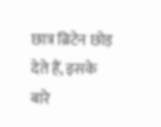छात्र ब्रिटेन छोड़ देते हैं, इसके बारे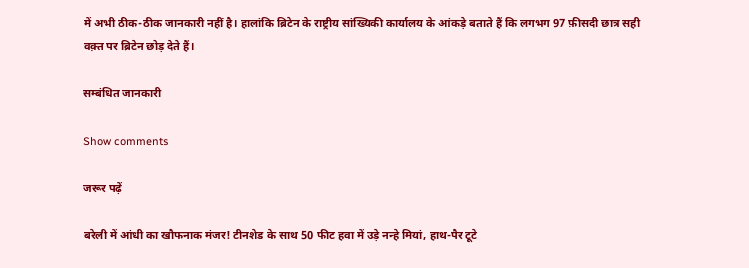में अभी ठीक-ठीक जानकारी नहीं है। हालांकि ब्रिटेन के राष्ट्रीय सांख्यिकी कार्यालय के आंकड़े बताते हैं कि लगभग 97 फ़ीसदी छात्र सही वक़्त पर ब्रिटेन छोड़ देते हैं।

सम्बंधित जानकारी

Show comments

जरूर पढ़ें

बरेली में आंधी का खौफनाक मंजर! टीनशेड के साथ 50 फीट हवा में उड़े नन्हे मियां, हाथ-पैर टूटे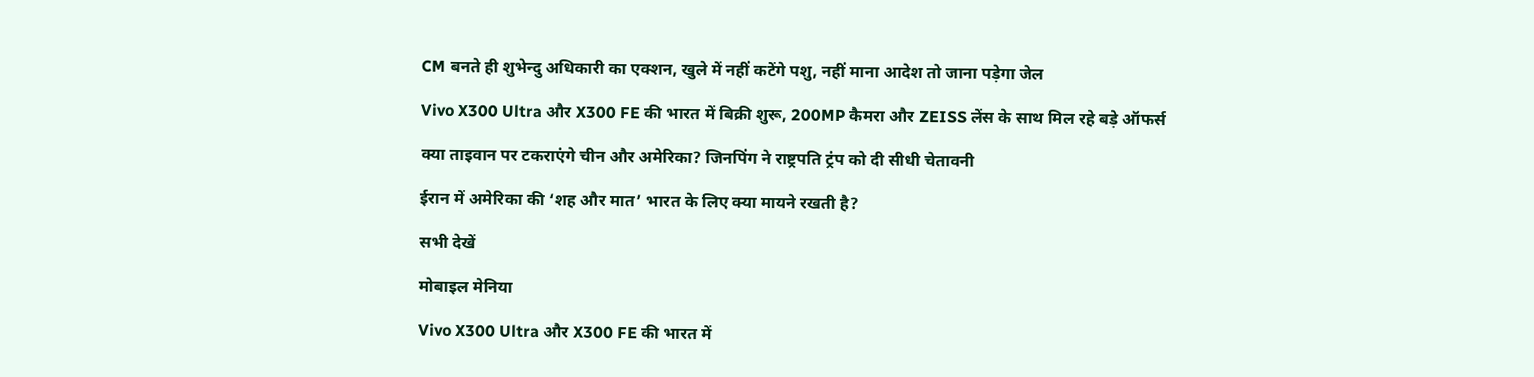CM बनते ही शुभेन्दु अधिकारी का एक्शन, खुले में नहीं कटेंगे पशु, नहीं माना आदेश तो जाना पड़ेगा जेल

Vivo X300 Ultra और X300 FE की भारत में बिक्री शुरू, 200MP कैमरा और ZEISS लेंस के साथ मिल रहे बड़े ऑफर्स

क्या ताइवान पर टकराएंगे चीन और अमेरिका? जिनपिंग ने राष्ट्रपति ट्रंप को दी सीधी चेतावनी

ईरान में अमेरिका की ‘शह और मात’ भारत के लिए क्या मायने रखती है?

सभी देखें

मोबाइल मेनिया

Vivo X300 Ultra और X300 FE की भारत में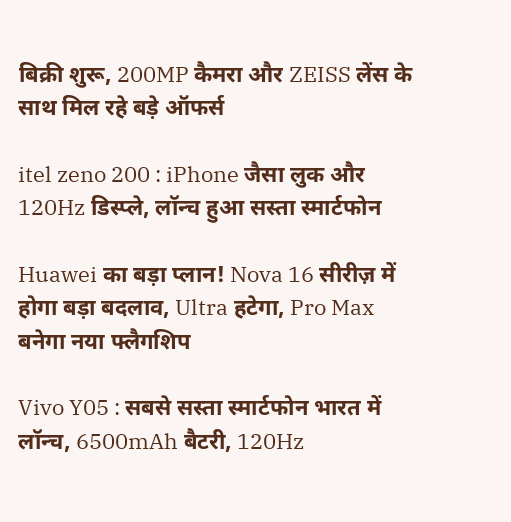बिक्री शुरू, 200MP कैमरा और ZEISS लेंस के साथ मिल रहे बड़े ऑफर्स

itel zeno 200 : iPhone जैसा लुक और 120Hz डिस्प्ले, लॉन्च हुआ सस्ता स्मार्टफोन

Huawei का बड़ा प्लान! Nova 16 सीरीज़ में होगा बड़ा बदलाव, Ultra हटेगा, Pro Max बनेगा नया फ्लैगशिप

Vivo Y05 : सबसे सस्ता स्मार्टफोन भारत में लॉन्च, 6500mAh बैटरी, 120Hz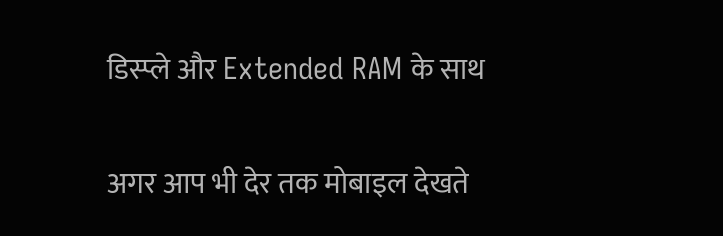डिस्प्ले और Extended RAM के साथ

अगर आप भी देर तक मोबाइल देखते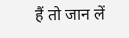हैं तो जान लें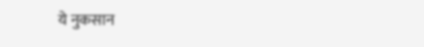ये नुकसान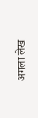अगला लेख